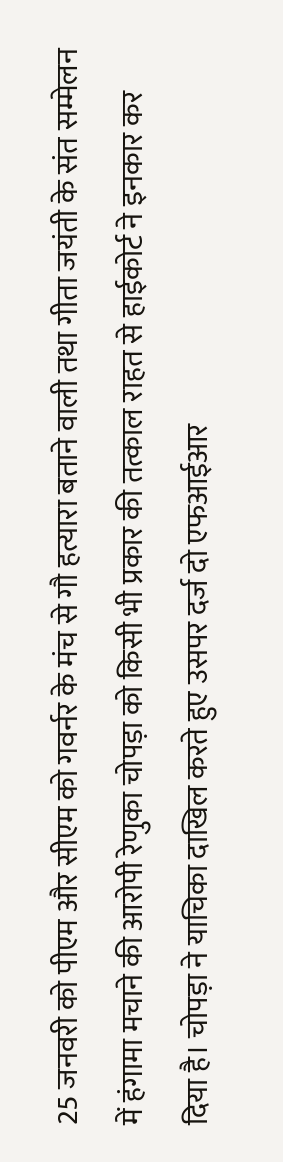25 जनवरी को पीएम और सीएम को गवर्नर के मंच से गौ हत्यारा बताने वाली तथा गीता जयंती के संत सम्मेलन में हंगामा मचाने की आरोपी रेणुका चोपड़ा को किसी भी प्रकार की तत्काल राहत से हाईकोर्ट ने इनकार कर दिया है। चोपड़ा ने याचिका दाखिल करते हुए उसपर दर्ज दो एफआईआर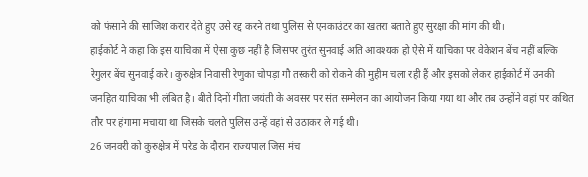को फंसाने की साजिश करार देते हुए उसे रद्द करने तथा पुलिस से एनकाउंटर का खतरा बताते हुए सुरक्षा की मांग की थी।
हाईकोर्ट ने कहा कि इस याचिका में ऐसा कुछ नहीं है जिसपर तुरंत सुनवाई अति आवश्यक हो ऐसे में याचिका पर वेकेशन बेंच नहीं बल्कि रेगुलर बेंच सुनवाई करे। कुरुक्षेत्र निवासी रेणुका चोपड़ा गौ तस्करी को रोकने की मुहीम चला रही हैं और इसको लेकर हाईकोर्ट में उनकी जनहित याचिका भी लंबित है। बीते दिनों गीता जयंती के अवसर पर संत सम्मेलन का आयोजन किया गया था और तब उन्होंने वहां पर कथित तौर पर हंगामा मचाया था जिसके चलते पुलिस उन्हें वहां से उठाकर ले गई थी।
26 जनवरी को कुरुक्षेत्र में परेड के दौरान राज्यपाल जिस मंच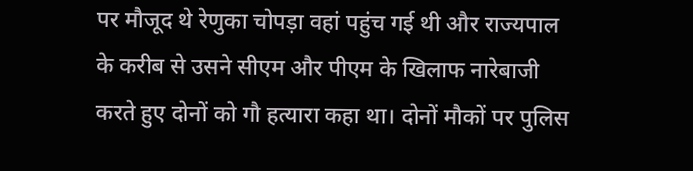पर मौजूद थे रेणुका चोपड़ा वहां पहुंच गई थी और राज्यपाल के करीब से उसने सीएम और पीएम के खिलाफ नारेबाजी करते हुए दोनों को गौ हत्यारा कहा था। दोनों मौकों पर पुलिस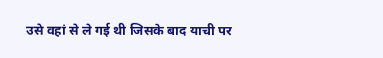उसे वहां से ले गई थी जिसके बाद याची पर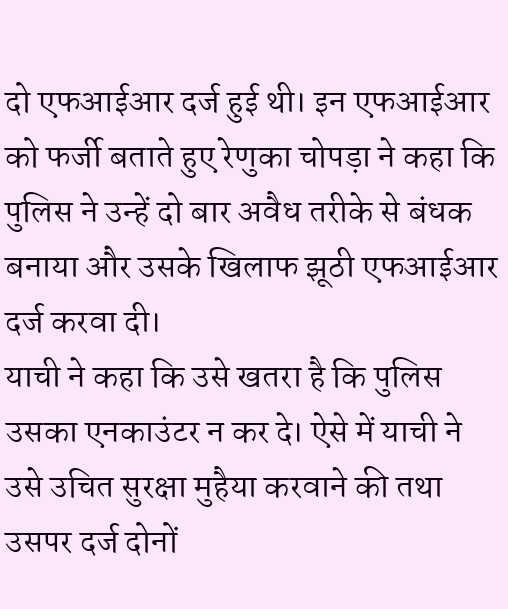दो एफआईआर दर्ज हुई थी। इन एफआईआर को फर्जी बताते हुए रेणुका चोपड़ा ने कहा कि पुलिस ने उन्हें दो बार अवैध तरीके से बंधक बनाया और उसके खिलाफ झूठी एफआईआर दर्ज करवा दी।
याची ने कहा कि उसे खतरा है कि पुलिस उसका एनकाउंटर न कर दे। ऐसे में याची ने उसे उचित सुरक्षा मुहैया करवाने की तथा उसपर दर्ज दोनों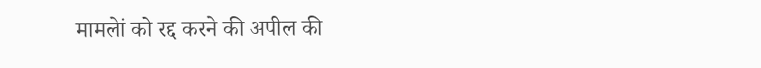मामलेां को रद्द करने की अपील की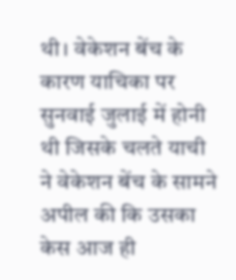थी। वेकेशन बेंच के कारण याचिका पर सुनवाई जुलाई में होनी थी जिसके चलते याची ने वेकेशन बेंच के सामने अपील की कि उसका केस आज ही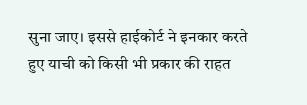सुना जाए। इससे हाईकोर्ट ने इनकार करते हुए याची को किसी भी प्रकार की राहत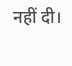नहीं दी।